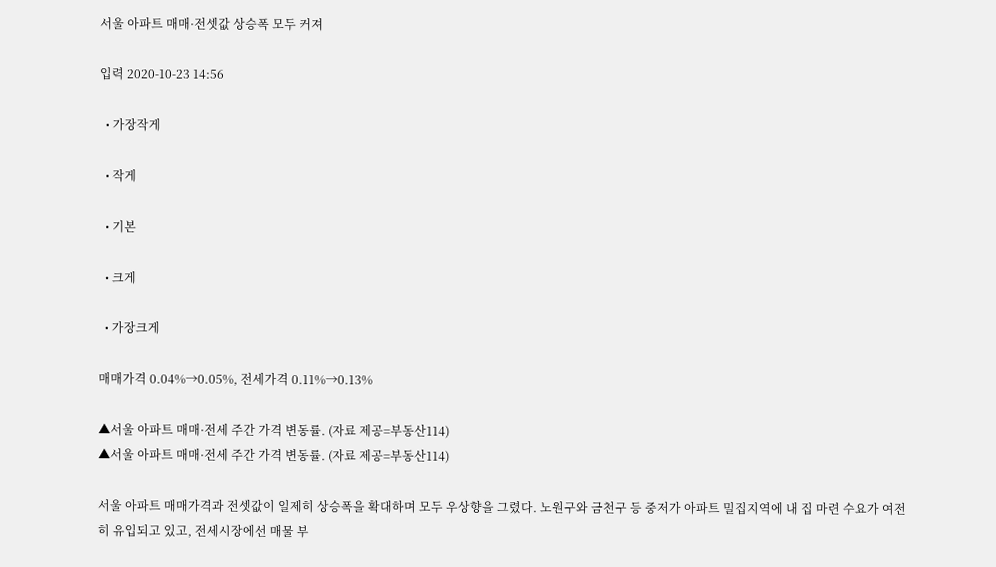서울 아파트 매매·전셋값 상승폭 모두 커져

입력 2020-10-23 14:56

  • 가장작게

  • 작게

  • 기본

  • 크게

  • 가장크게

매매가격 0.04%→0.05%, 전세가격 0.11%→0.13%

▲서울 아파트 매매·전세 주간 가격 변동률. (자료 제공=부동산114)
▲서울 아파트 매매·전세 주간 가격 변동률. (자료 제공=부동산114)

서울 아파트 매매가격과 전셋값이 일제히 상승폭을 확대하며 모두 우상향을 그렸다. 노원구와 금천구 등 중저가 아파트 밀집지역에 내 집 마련 수요가 여전히 유입되고 있고, 전세시장에선 매물 부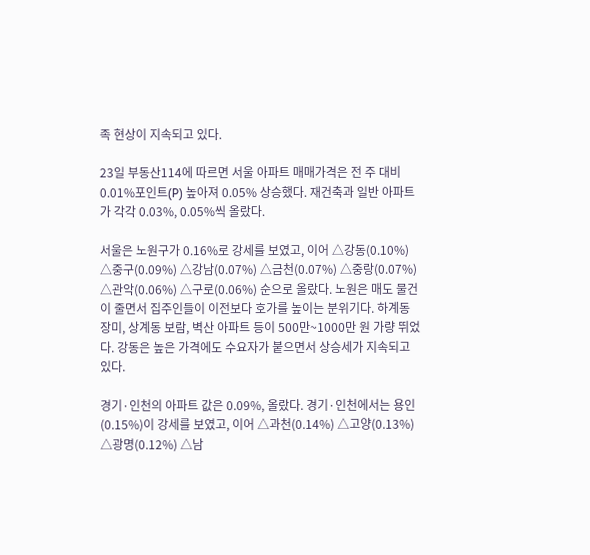족 현상이 지속되고 있다.

23일 부동산114에 따르면 서울 아파트 매매가격은 전 주 대비 0.01%포인트(P) 높아져 0.05% 상승했다. 재건축과 일반 아파트가 각각 0.03%, 0.05%씩 올랐다.

서울은 노원구가 0.16%로 강세를 보였고, 이어 △강동(0.10%) △중구(0.09%) △강남(0.07%) △금천(0.07%) △중랑(0.07%) △관악(0.06%) △구로(0.06%) 순으로 올랐다. 노원은 매도 물건이 줄면서 집주인들이 이전보다 호가를 높이는 분위기다. 하계동 장미, 상계동 보람, 벽산 아파트 등이 500만~1000만 원 가량 뛰었다. 강동은 높은 가격에도 수요자가 붙으면서 상승세가 지속되고 있다.

경기·인천의 아파트 값은 0.09%, 올랐다. 경기·인천에서는 용인(0.15%)이 강세를 보였고, 이어 △과천(0.14%) △고양(0.13%) △광명(0.12%) △남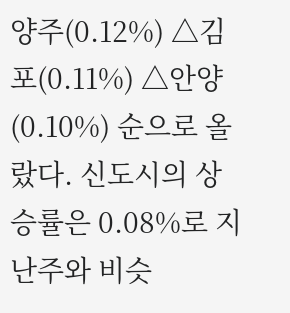양주(0.12%) △김포(0.11%) △안양(0.10%) 순으로 올랐다. 신도시의 상승률은 0.08%로 지난주와 비슷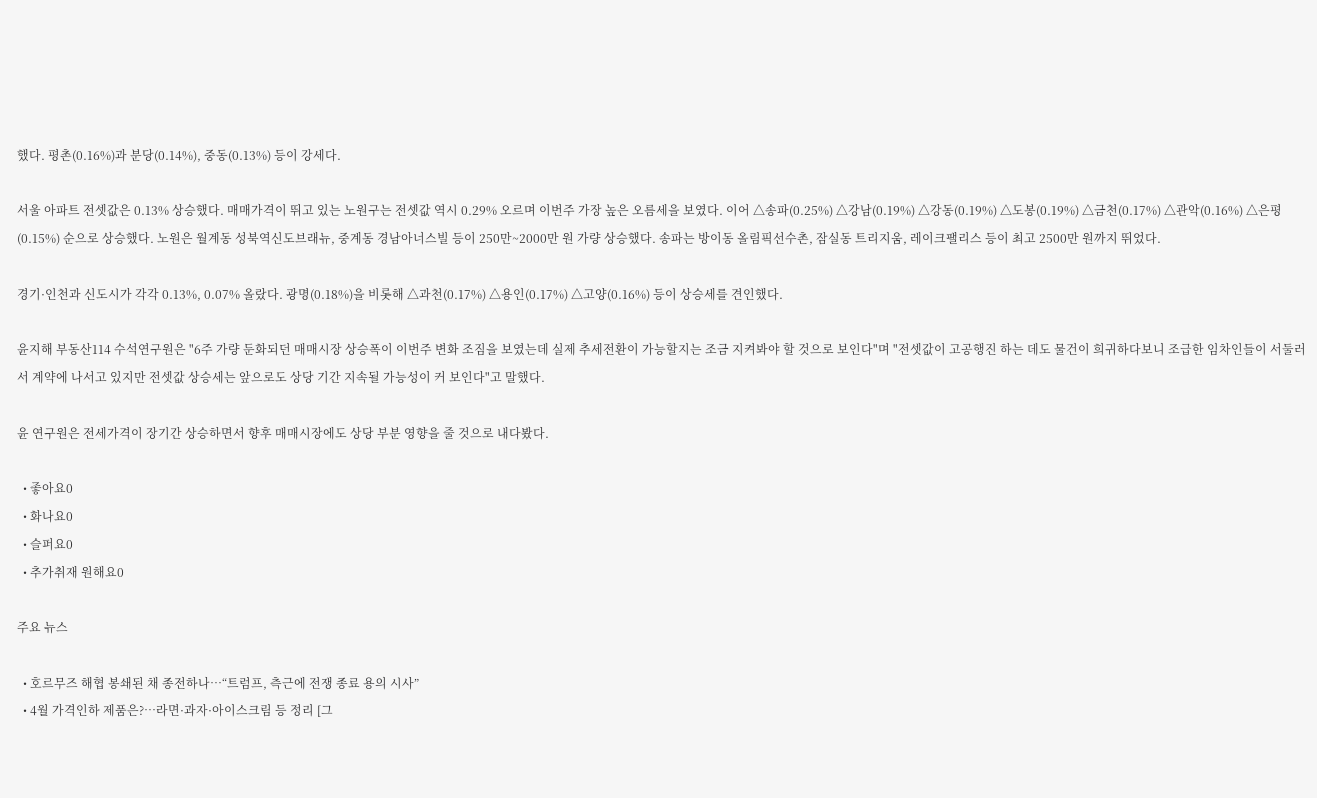했다. 평촌(0.16%)과 분당(0.14%), 중동(0.13%) 등이 강세다.

서울 아파트 전셋값은 0.13% 상승했다. 매매가격이 뛰고 있는 노원구는 전셋값 역시 0.29% 오르며 이번주 가장 높은 오름세을 보였다. 이어 △송파(0.25%) △강남(0.19%) △강동(0.19%) △도봉(0.19%) △금천(0.17%) △관악(0.16%) △은평(0.15%) 순으로 상승했다. 노원은 월계동 성북역신도브래뉴, 중계동 경남아너스빌 등이 250만~2000만 원 가량 상승했다. 송파는 방이동 올림픽선수촌, 잠실동 트리지움, 레이크팰리스 등이 최고 2500만 원까지 뛰었다.

경기·인천과 신도시가 각각 0.13%, 0.07% 올랐다. 광명(0.18%)을 비롯해 △과천(0.17%) △용인(0.17%) △고양(0.16%) 등이 상승세를 견인했다.

윤지해 부동산114 수석연구원은 "6주 가량 둔화되던 매매시장 상승폭이 이번주 변화 조짐을 보였는데 실제 추세전환이 가능할지는 조금 지켜봐야 할 것으로 보인다"며 "전셋값이 고공행진 하는 데도 물건이 희귀하다보니 조급한 임차인들이 서둘러서 계약에 나서고 있지만 전셋값 상승세는 앞으로도 상당 기간 지속될 가능성이 커 보인다"고 말했다.

윤 연구원은 전세가격이 장기간 상승하면서 향후 매매시장에도 상당 부분 영향을 줄 것으로 내다봤다.

  • 좋아요0
  • 화나요0
  • 슬퍼요0
  • 추가취재 원해요0

주요 뉴스

  • 호르무즈 해협 봉쇄된 채 종전하나⋯“트럼프, 측근에 전쟁 종료 용의 시사”
  • 4월 가격인하 제품은?…라면·과자·아이스크림 등 정리 [그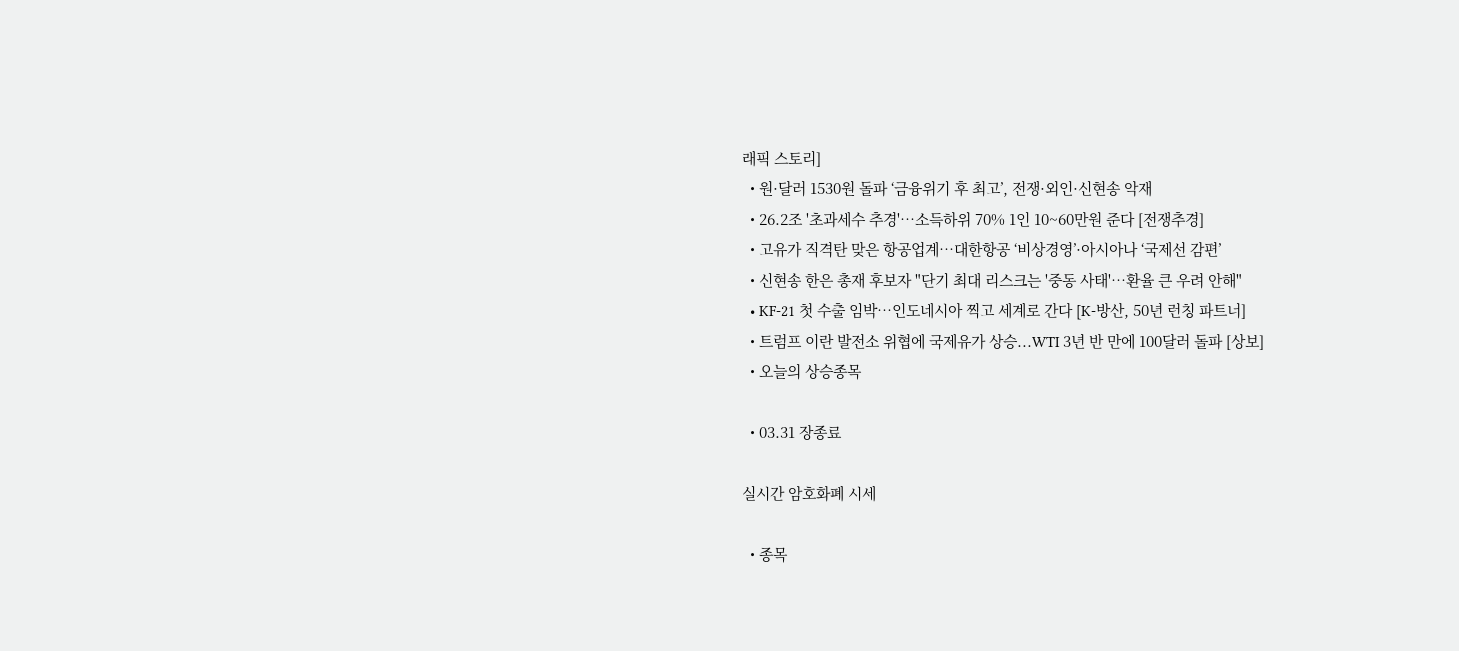래픽 스토리]
  • 원·달러 1530원 돌파 ‘금융위기 후 최고’, 전쟁·외인·신현송 악재
  • 26.2조 '초과세수 추경'…소득하위 70% 1인 10~60만원 준다 [전쟁추경]
  • 고유가 직격탄 맞은 항공업계…대한항공 ‘비상경영’·아시아나 ‘국제선 감편’
  • 신현송 한은 총재 후보자 "단기 최대 리스크는 '중동 사태'⋯환율 큰 우려 안해"
  • KF-21 첫 수출 임박…인도네시아 찍고 세계로 간다 [K-방산, 50년 런칭 파트너]
  • 트럼프 이란 발전소 위협에 국제유가 상승...WTI 3년 반 만에 100달러 돌파 [상보]
  • 오늘의 상승종목

  • 03.31 장종료

실시간 암호화폐 시세

  • 종목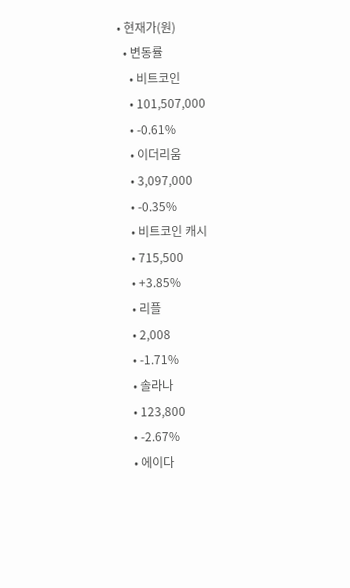• 현재가(원)
  • 변동률
    • 비트코인
    • 101,507,000
    • -0.61%
    • 이더리움
    • 3,097,000
    • -0.35%
    • 비트코인 캐시
    • 715,500
    • +3.85%
    • 리플
    • 2,008
    • -1.71%
    • 솔라나
    • 123,800
    • -2.67%
    • 에이다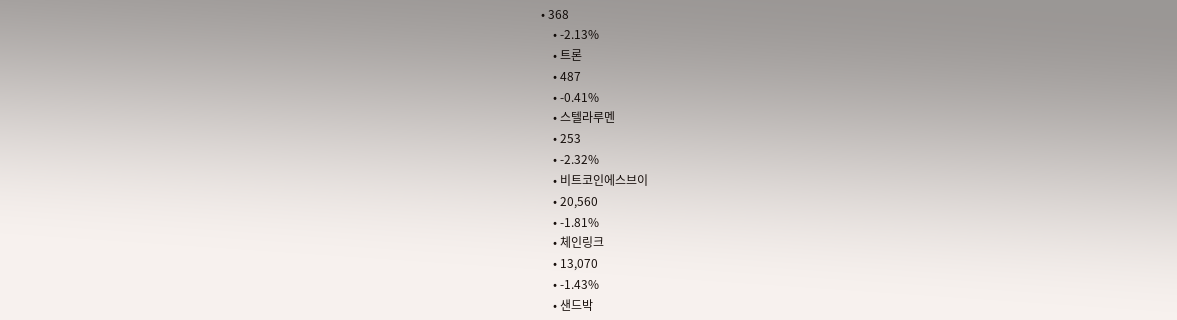• 368
    • -2.13%
    • 트론
    • 487
    • -0.41%
    • 스텔라루멘
    • 253
    • -2.32%
    • 비트코인에스브이
    • 20,560
    • -1.81%
    • 체인링크
    • 13,070
    • -1.43%
    • 샌드박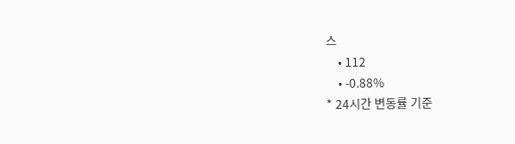스
    • 112
    • -0.88%
* 24시간 변동률 기준